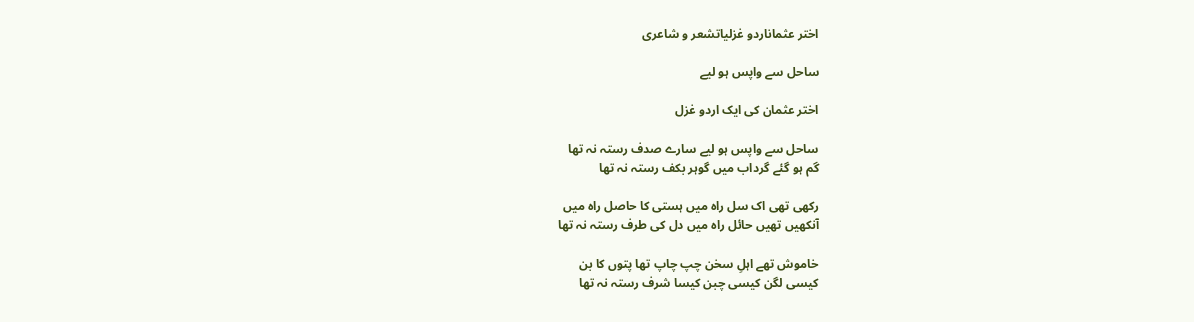اختر عثماناردو غزلیاتشعر و شاعری

ساحل سے واپس ہو لیے

اختر عثمان کی ایک اردو غزل

ساحل سے واپس ہو لیے سارے صدف رستہ نہ تھا
گم ہو گئے گرداب میں گوہر بکف رستہ نہ تھا

رکھی تھی اک سل راہ میں ہستی کا حاصل راہ میں
آنکھیں تھیں حائل راہ میں دل کی طرف رستہ نہ تھا

خاموش تھے اہلِ سخن چپ چاپ تھا پتوں کا بن
کیسی لگن کیسی چبن کیسا شرف رستہ نہ تھا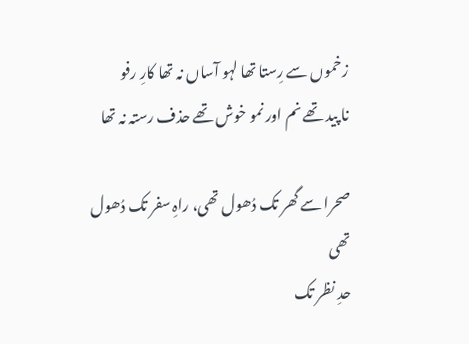زخموں سے رِستا تھا لہو آساں نہ تھا کارِ رفو
نا پید تھے نم اور نمو خوش تھے حذف رستہ نہ تھا

صحرا سے گھر تک دُھول تھی، راہِ سفر تک دُھول تھی
حدِ نظر تک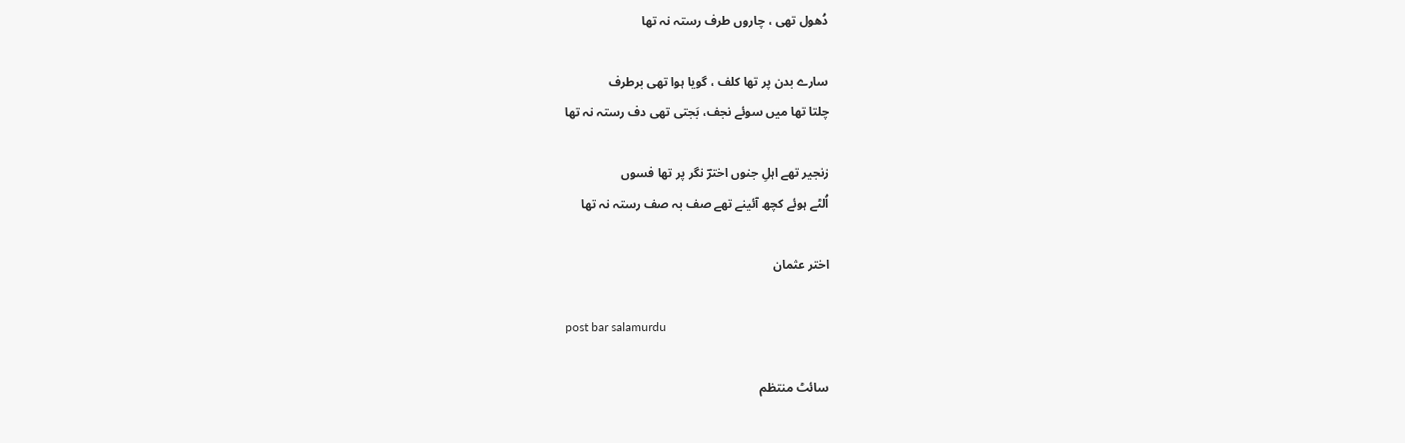دُھول تھی ، چاروں طرف رستہ نہ تھا

سارے بدن پر تھا کلف ، گویا ہوا تھی برطرف
چلتا تھا میں سوئے نجف، بَجتی تھی دف رستہ نہ تھا

زنجیر تھے اہلِ جنوں اخترؔ نگر پر تھا فسوں
اُلٹے ہوئے کچھ آئینے تھے صف بہ صف رستہ نہ تھا

اختر عثمان

post bar salamurdu

سائٹ منتظم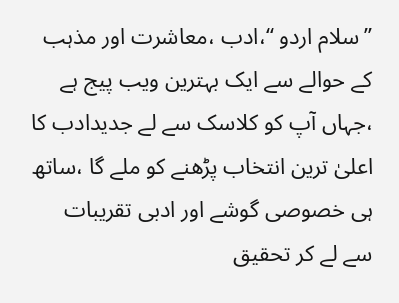’’سلام اردو ‘‘،ادب ،معاشرت اور مذہب کے حوالے سے ایک بہترین ویب پیج ہے ،جہاں آپ کو کلاسک سے لے جدیدادب کا اعلیٰ ترین انتخاب پڑھنے کو ملے گا ،ساتھ ہی خصوصی گوشے اور ادبی تقریبات سے لے کر تحقیق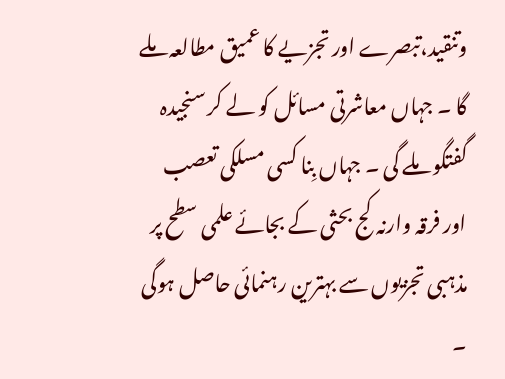وتنقید،تبصرے اور تجزیے کا عمیق مطالعہ ملے گا ۔ جہاں معاشرتی مسائل کو لے کر سنجیدہ گفتگو ملے گی ۔ جہاں بِنا کسی مسلکی تعصب اور فرقہ وارنہ کج بحثی کے بجائے علمی سطح پر مذہبی تجزیوں سے بہترین رہنمائی حاصل ہوگی ۔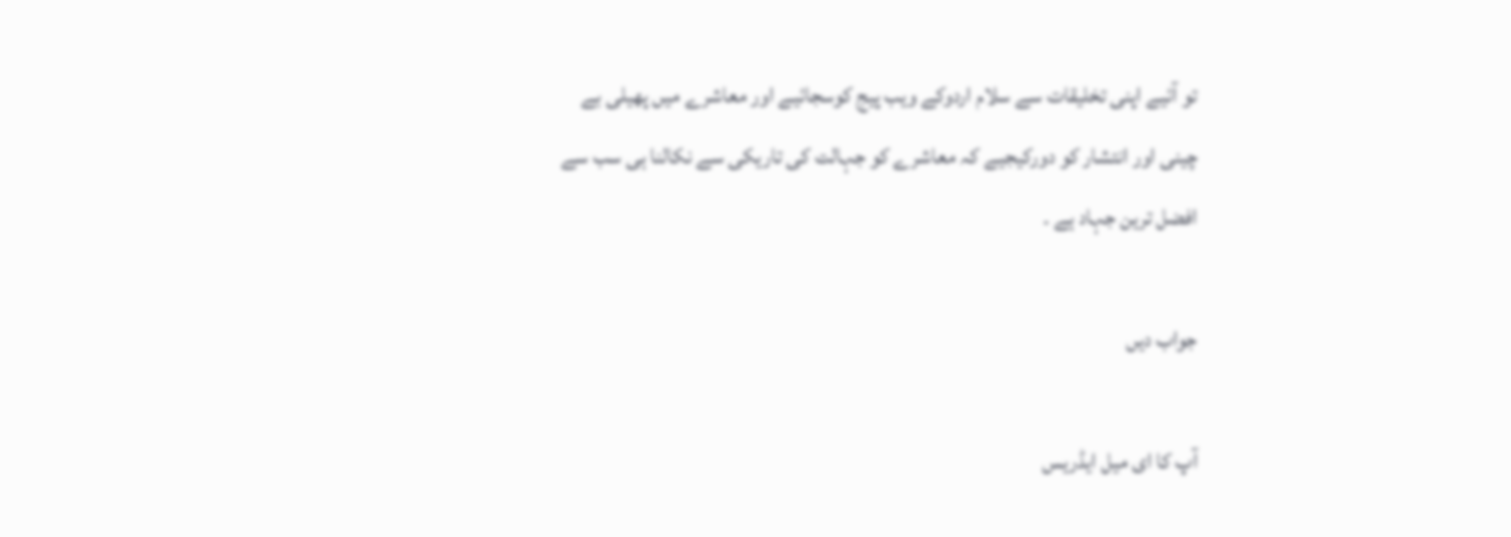تو آئیے اپنی تخلیقات سے سلام اردوکے ویب پیج کوسجائیے اور معاشرے میں پھیلی بے چینی اور انتشار کو دورکیجیے کہ معاشرے کو جہالت کی تاریکی سے نکالنا ہی سب سے افضل ترین جہاد ہے ۔

جواب دیں

آپ کا ای میل ایڈریس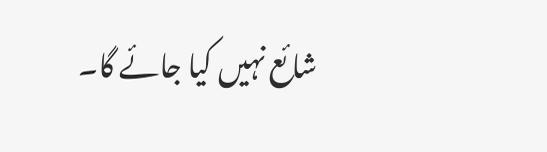شائع نہیں کیا جائے گا۔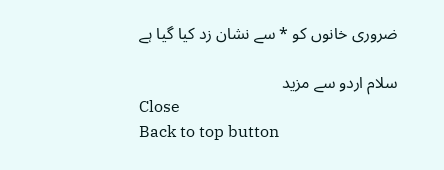ضروری خانوں کو * سے نشان زد کیا گیا ہے

سلام اردو سے مزید
Close
Back to top button